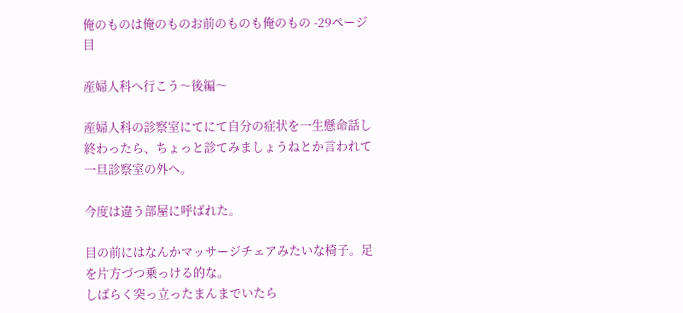俺のものは俺のものお前のものも俺のもの -29ページ目

産婦人科へ行こう〜後編〜

産婦人科の診察室にてにて自分の症状を一生懸命話し終わったら、ちょっと診てみましょうねとか言われて一旦診察室の外へ。

今度は違う部屋に呼ばれた。

目の前にはなんかマッサージチェアみたいな椅子。足を片方づつ乗っける的な。
しばらく突っ立ったまんまでいたら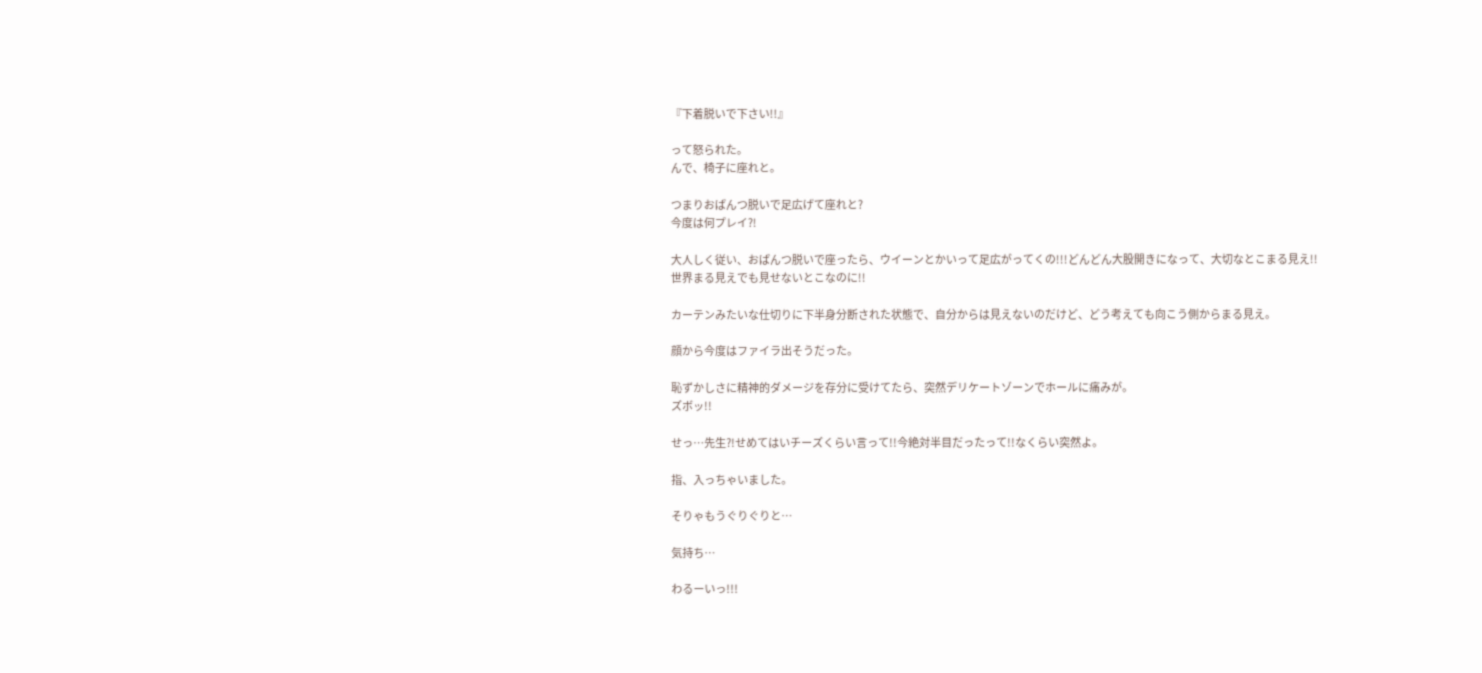『下着脱いで下さい!!』

って怒られた。
んで、椅子に座れと。

つまりおぱんつ脱いで足広げて座れと?
今度は何プレイ?!

大人しく従い、おぱんつ脱いで座ったら、ウイーンとかいって足広がってくの!!!どんどん大股開きになって、大切なとこまる見え!!
世界まる見えでも見せないとこなのに!!

カーテンみたいな仕切りに下半身分断された状態で、自分からは見えないのだけど、どう考えても向こう側からまる見え。

顔から今度はファイラ出そうだった。

恥ずかしさに精神的ダメージを存分に受けてたら、突然デリケートゾーンでホールに痛みが。
ズボッ!!

せっ…先生?!せめてはいチーズくらい言って!!今絶対半目だったって!!なくらい突然よ。

指、入っちゃいました。

そりゃもうぐりぐりと…

気持ち…

わるーいっ!!!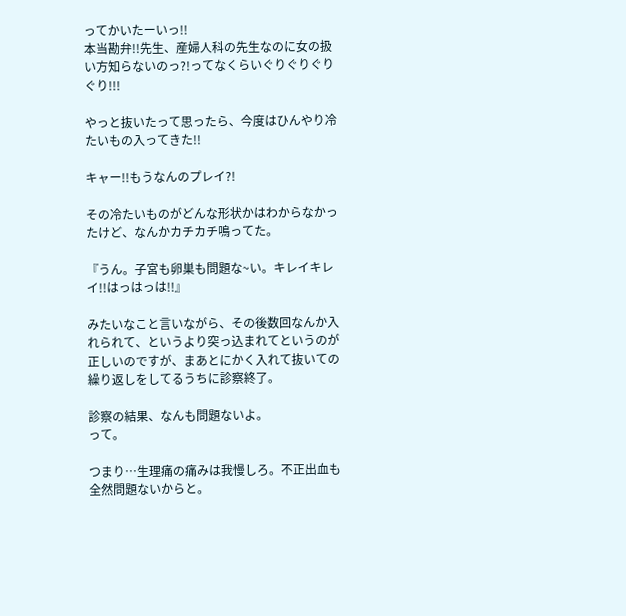ってかいたーいっ!!
本当勘弁!!先生、産婦人科の先生なのに女の扱い方知らないのっ?!ってなくらいぐりぐりぐりぐり!!!

やっと抜いたって思ったら、今度はひんやり冷たいもの入ってきた!!

キャー!!もうなんのプレイ?!

その冷たいものがどんな形状かはわからなかったけど、なんかカチカチ鳴ってた。

『うん。子宮も卵巣も問題な~い。キレイキレイ!!はっはっは!!』

みたいなこと言いながら、その後数回なんか入れられて、というより突っ込まれてというのが正しいのですが、まあとにかく入れて抜いての繰り返しをしてるうちに診察終了。

診察の結果、なんも問題ないよ。
って。

つまり…生理痛の痛みは我慢しろ。不正出血も全然問題ないからと。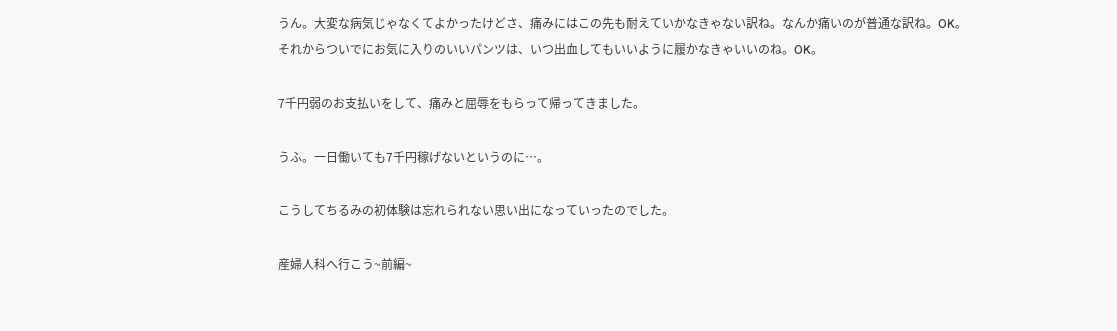うん。大変な病気じゃなくてよかったけどさ、痛みにはこの先も耐えていかなきゃない訳ね。なんか痛いのが普通な訳ね。OK。
それからついでにお気に入りのいいパンツは、いつ出血してもいいように履かなきゃいいのね。OK。

7千円弱のお支払いをして、痛みと屈辱をもらって帰ってきました。

うふ。一日働いても7千円稼げないというのに…。

こうしてちるみの初体験は忘れられない思い出になっていったのでした。

産婦人科へ行こう~前編~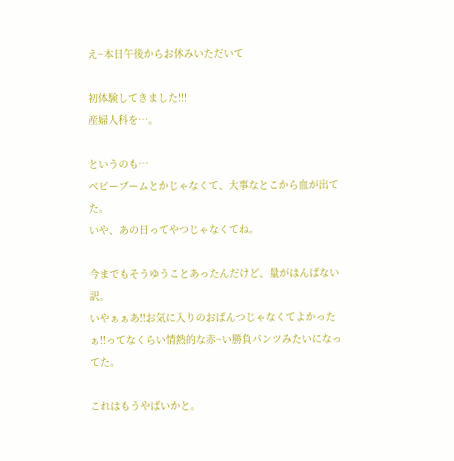え~本日午後からお休みいただいて

初体験してきました!!!
産婦人科を…。

というのも…
ベビーブームとかじゃなくて、大事なとこから血が出てた。
いや、あの日ってやつじゃなくてね。

今までもそうゆうことあったんだけど、量がはんぱない訳。
いやぁぁあ!!お気に入りのおぱんつじゃなくてよかったぁ!!ってなくらい情熱的な赤~い勝負パンツみたいになってた。

これはもうやばいかと。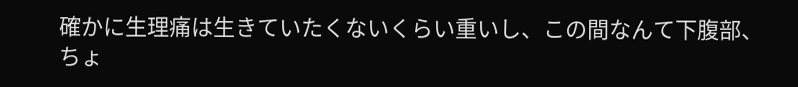確かに生理痛は生きていたくないくらい重いし、この間なんて下腹部、ちょ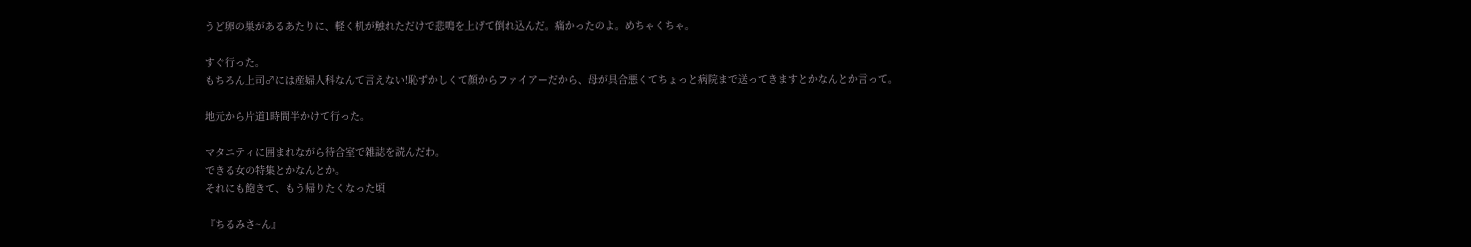うど卵の巣があるあたりに、軽く机が触れただけで悲鳴を上げて倒れ込んだ。痛かったのよ。めちゃくちゃ。

すぐ行った。
もちろん上司♂には産婦人科なんて言えない!恥ずかしくて顔からファイアーだから、母が具合悪くてちょっと病院まで送ってきますとかなんとか言って。

地元から片道1時間半かけて行った。

マタニティに囲まれながら待合室で雑誌を読んだわ。
できる女の特集とかなんとか。
それにも飽きて、もう帰りたくなった頃

『ちるみさ~ん』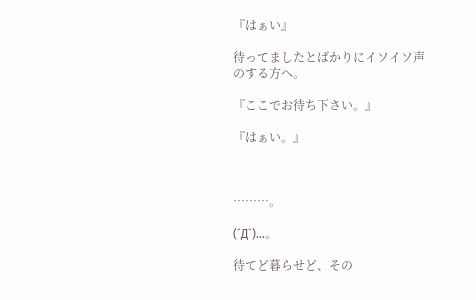『はぁい』

待ってましたとばかりにイソイソ声のする方へ。

『ここでお待ち下さい。』

『はぁい。』



………。

(´Д`)…。

待てど暮らせど、その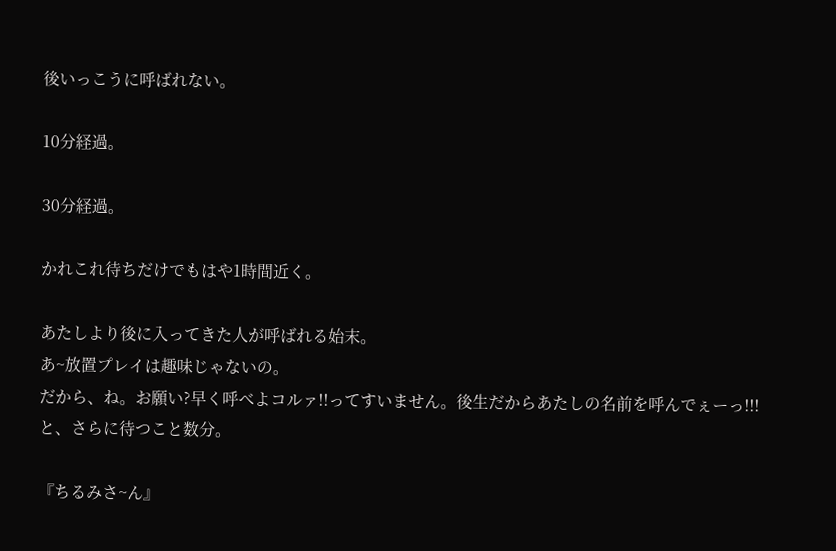後いっこうに呼ばれない。

10分経過。

30分経過。

かれこれ待ちだけでもはや1時間近く。

あたしより後に入ってきた人が呼ばれる始末。
あ~放置プレイは趣味じゃないの。
だから、ね。お願い?早く呼べよコルァ!!ってすいません。後生だからあたしの名前を呼んでぇーっ!!!
と、さらに待つこと数分。

『ちるみさ~ん』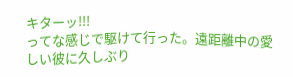キターッ!!!
ってな感じで駆けて行った。遠距離中の愛しい彼に久しぶり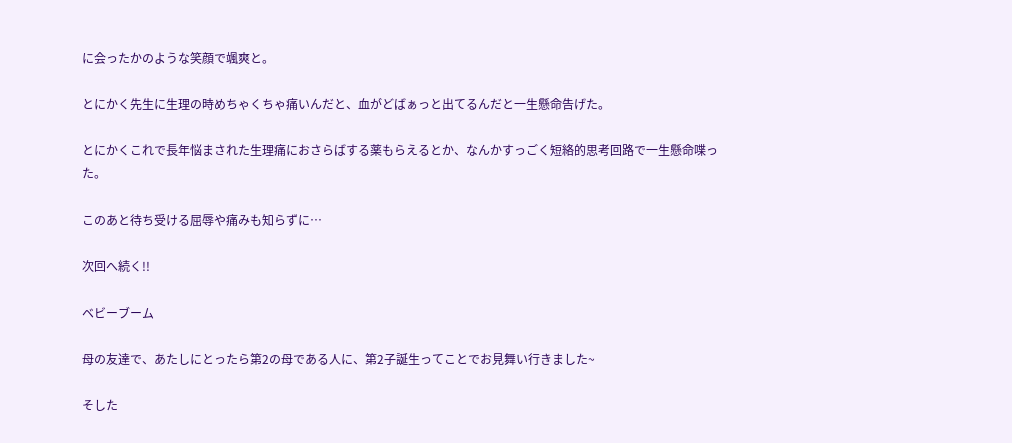に会ったかのような笑顔で颯爽と。

とにかく先生に生理の時めちゃくちゃ痛いんだと、血がどばぁっと出てるんだと一生懸命告げた。

とにかくこれで長年悩まされた生理痛におさらばする薬もらえるとか、なんかすっごく短絡的思考回路で一生懸命喋った。

このあと待ち受ける屈辱や痛みも知らずに…

次回へ続く!!

ベビーブーム

母の友達で、あたしにとったら第2の母である人に、第2子誕生ってことでお見舞い行きました~

そした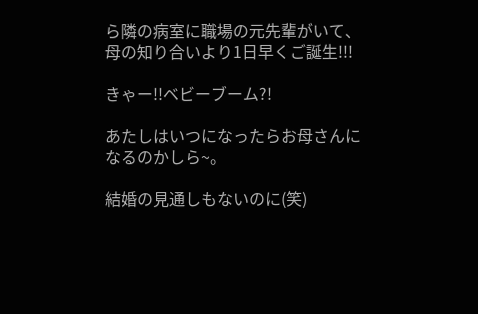ら隣の病室に職場の元先輩がいて、母の知り合いより1日早くご誕生!!!

きゃー!!ベビーブーム?!

あたしはいつになったらお母さんになるのかしら~。

結婚の見通しもないのに(笑)